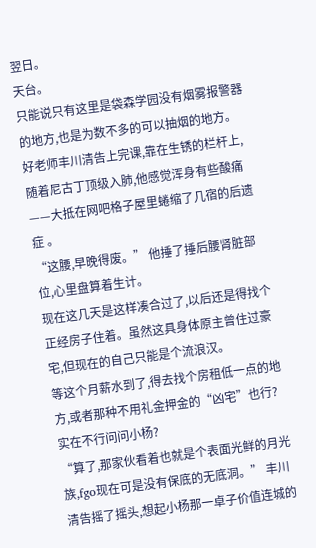翌日。
天台。
只能说只有这里是袋森学园没有烟雾报警器的地方,也是为数不多的可以抽烟的地方。
好老师丰川清告上完课,靠在生锈的栏杆上,随着尼古丁顶级入肺,他感觉浑身有些酸痛——大抵在网吧格子屋里蜷缩了几宿的后遗症 。
“这腰,早晚得废。” 他捶了捶后腰肾脏部位,心里盘算着生计。
现在这几天是这样凑合过了,以后还是得找个正经房子住着。虽然这具身体原主曾住过豪宅,但现在的自己只能是个流浪汉。
等这个月薪水到了,得去找个房租低一点的地方,或者那种不用礼金押金的“凶宅”也行?
实在不行问问小杨?
“算了,那家伙看着也就是个表面光鲜的月光族,fgo现在可是没有保底的无底洞。” 丰川清告摇了摇头,想起小杨那一卓子价值连城的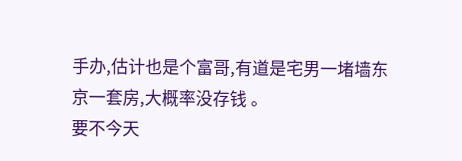手办,估计也是个富哥,有道是宅男一堵墙东京一套房,大概率没存钱 。
要不今天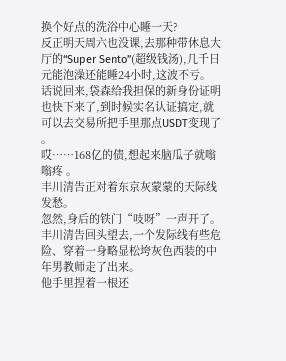换个好点的洗浴中心睡一天?
反正明天周六也没课,去那种带休息大厅的“Super Sento”(超级钱汤),几千日元能泡澡还能睡24小时,这波不亏。
话说回来,袋森给我担保的新身份证明也快下来了,到时候实名认证搞定,就可以去交易所把手里那点USDT变现了 。
哎……168亿的债,想起来脑瓜子就嗡嗡疼 。
丰川清告正对着东京灰蒙蒙的天际线发愁。
忽然,身后的铁门“吱呀”一声开了。
丰川清告回头望去,一个发际线有些危险、穿着一身略显松垮灰色西装的中年男教师走了出来。
他手里捏着一根还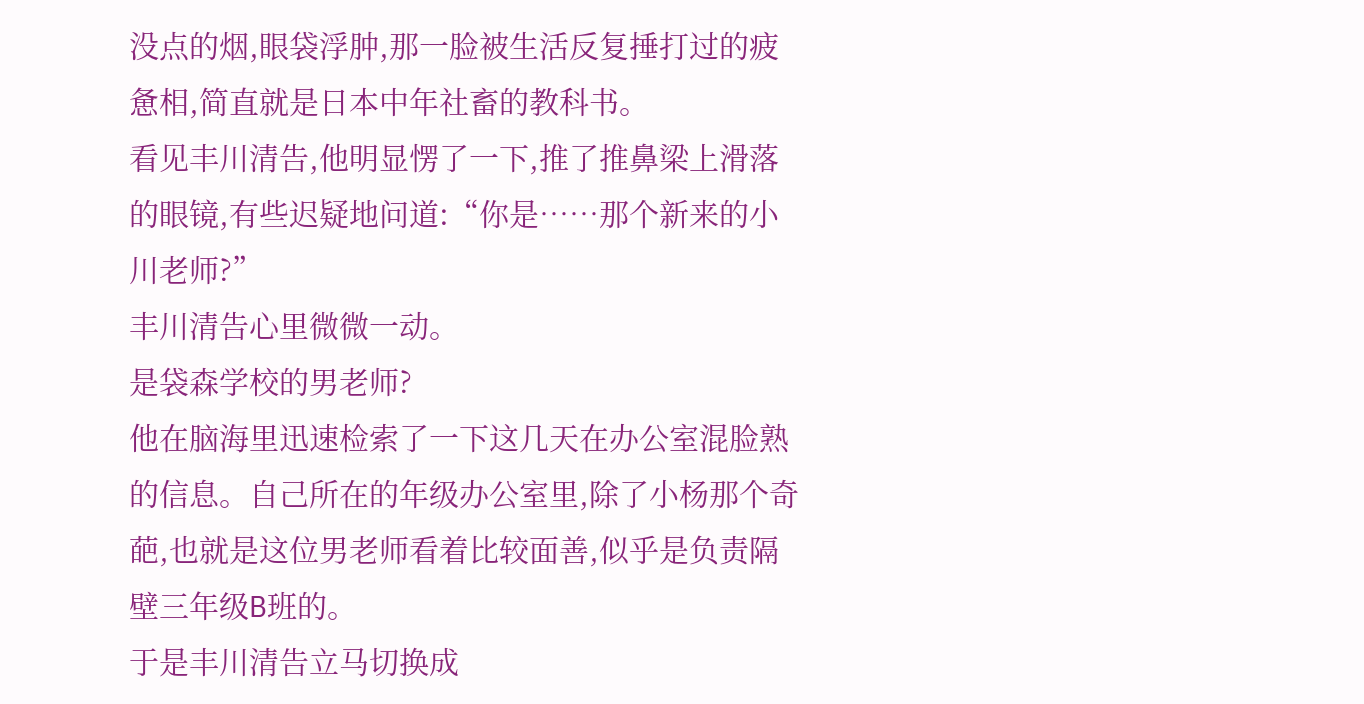没点的烟,眼袋浮肿,那一脸被生活反复捶打过的疲惫相,简直就是日本中年社畜的教科书。
看见丰川清告,他明显愣了一下,推了推鼻梁上滑落的眼镜,有些迟疑地问道:“你是……那个新来的小川老师?”
丰川清告心里微微一动。
是袋森学校的男老师?
他在脑海里迅速检索了一下这几天在办公室混脸熟的信息。自己所在的年级办公室里,除了小杨那个奇葩,也就是这位男老师看着比较面善,似乎是负责隔壁三年级B班的。
于是丰川清告立马切换成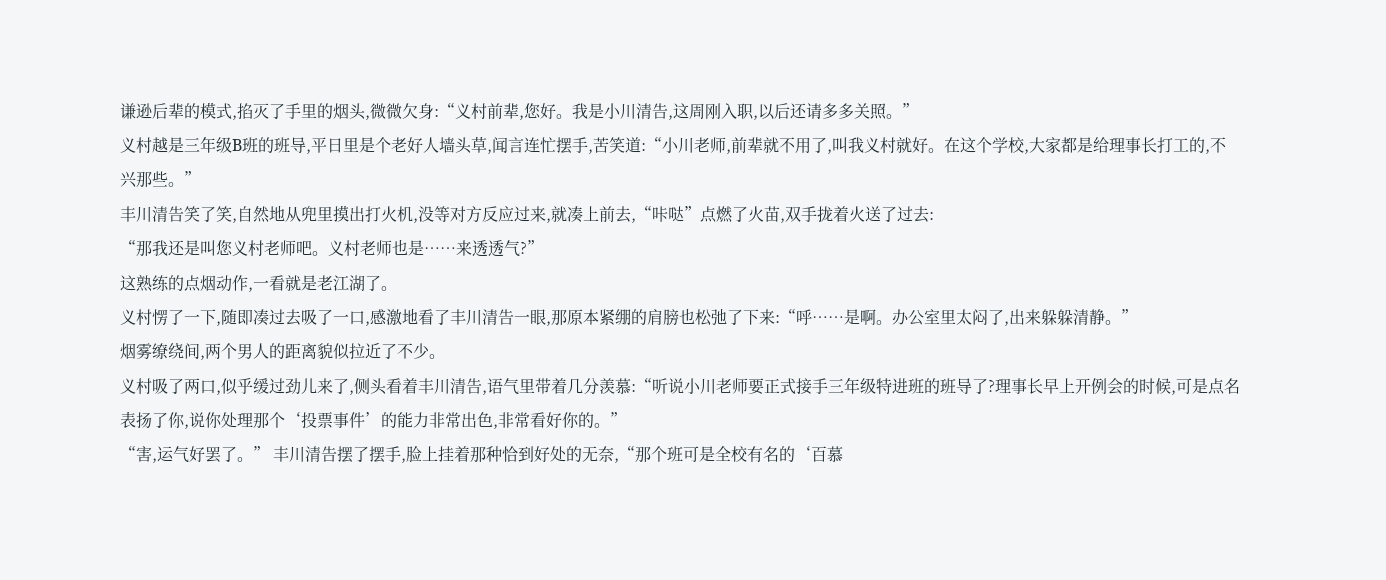谦逊后辈的模式,掐灭了手里的烟头,微微欠身:“义村前辈,您好。我是小川清告,这周刚入职,以后还请多多关照。”
义村越是三年级B班的班导,平日里是个老好人墙头草,闻言连忙摆手,苦笑道:“小川老师,前辈就不用了,叫我义村就好。在这个学校,大家都是给理事长打工的,不兴那些。”
丰川清告笑了笑,自然地从兜里摸出打火机,没等对方反应过来,就凑上前去,“咔哒”点燃了火苗,双手拢着火送了过去:
“那我还是叫您义村老师吧。义村老师也是……来透透气?”
这熟练的点烟动作,一看就是老江湖了。
义村愣了一下,随即凑过去吸了一口,感激地看了丰川清告一眼,那原本紧绷的肩膀也松弛了下来:“呼……是啊。办公室里太闷了,出来躲躲清静。”
烟雾缭绕间,两个男人的距离貌似拉近了不少。
义村吸了两口,似乎缓过劲儿来了,侧头看着丰川清告,语气里带着几分羡慕:“听说小川老师要正式接手三年级特进班的班导了?理事长早上开例会的时候,可是点名表扬了你,说你处理那个‘投票事件’的能力非常出色,非常看好你的。”
“害,运气好罢了。” 丰川清告摆了摆手,脸上挂着那种恰到好处的无奈,“那个班可是全校有名的‘百慕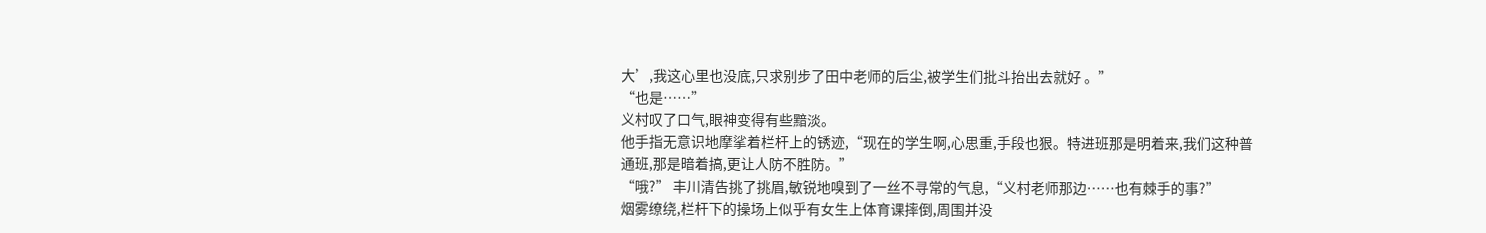大’,我这心里也没底,只求别步了田中老师的后尘,被学生们批斗抬出去就好 。”
“也是……”
义村叹了口气,眼神变得有些黯淡。
他手指无意识地摩挲着栏杆上的锈迹,“现在的学生啊,心思重,手段也狠。特进班那是明着来,我们这种普通班,那是暗着搞,更让人防不胜防。”
“哦?” 丰川清告挑了挑眉,敏锐地嗅到了一丝不寻常的气息,“义村老师那边……也有棘手的事?”
烟雾缭绕,栏杆下的操场上似乎有女生上体育课摔倒,周围并没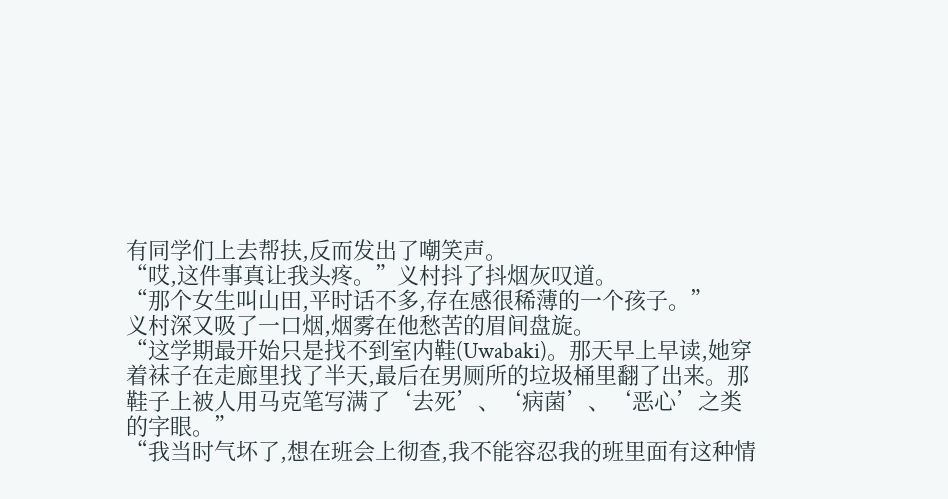有同学们上去帮扶,反而发出了嘲笑声。
“哎,这件事真让我头疼。”义村抖了抖烟灰叹道。
“那个女生叫山田,平时话不多,存在感很稀薄的一个孩子。”
义村深又吸了一口烟,烟雾在他愁苦的眉间盘旋。
“这学期最开始只是找不到室内鞋(Uwabaki)。那天早上早读,她穿着袜子在走廊里找了半天,最后在男厕所的垃圾桶里翻了出来。那鞋子上被人用马克笔写满了‘去死’、‘病菌’、‘恶心’之类的字眼。”
“我当时气坏了,想在班会上彻查,我不能容忍我的班里面有这种情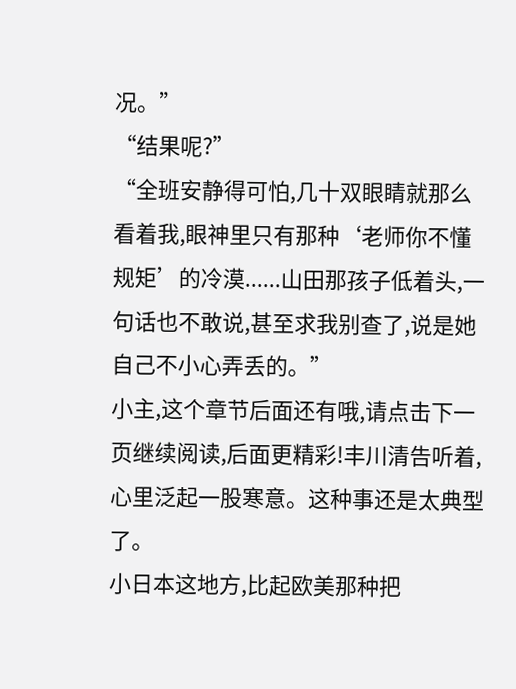况。”
“结果呢?”
“全班安静得可怕,几十双眼睛就那么看着我,眼神里只有那种‘老师你不懂规矩’的冷漠......山田那孩子低着头,一句话也不敢说,甚至求我别查了,说是她自己不小心弄丢的。”
小主,这个章节后面还有哦,请点击下一页继续阅读,后面更精彩!丰川清告听着,心里泛起一股寒意。这种事还是太典型了。
小日本这地方,比起欧美那种把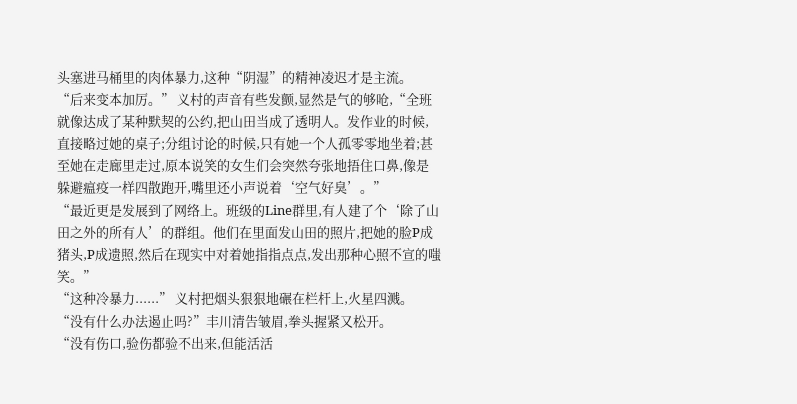头塞进马桶里的肉体暴力,这种“阴湿”的精神凌迟才是主流。
“后来变本加厉。” 义村的声音有些发颤,显然是气的够呛,“全班就像达成了某种默契的公约,把山田当成了透明人。发作业的时候,直接略过她的桌子;分组讨论的时候,只有她一个人孤零零地坐着;甚至她在走廊里走过,原本说笑的女生们会突然夸张地捂住口鼻,像是躲避瘟疫一样四散跑开,嘴里还小声说着‘空气好臭’。”
“最近更是发展到了网络上。班级的Line群里,有人建了个‘除了山田之外的所有人’的群组。他们在里面发山田的照片,把她的脸P成猪头,P成遗照,然后在现实中对着她指指点点,发出那种心照不宣的嗤笑。”
“这种冷暴力......” 义村把烟头狠狠地碾在栏杆上,火星四溅。
“没有什么办法遏止吗?”丰川清告皱眉,拳头握紧又松开。
“没有伤口,验伤都验不出来,但能活活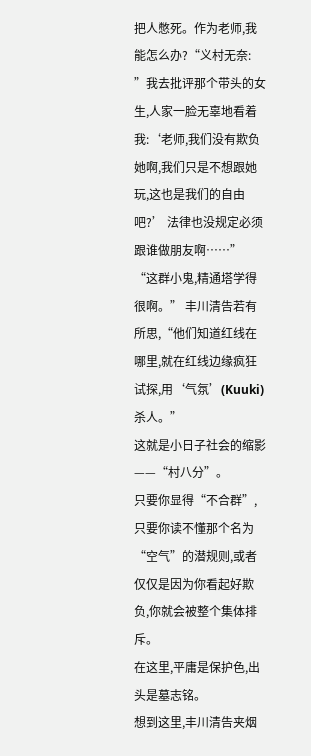把人憋死。作为老师,我能怎么办?“义村无奈:
”我去批评那个带头的女生,人家一脸无辜地看着我:‘老师,我们没有欺负她啊,我们只是不想跟她玩,这也是我们的自由吧?’ 法律也没规定必须跟谁做朋友啊……”
“这群小鬼,精通塔学得很啊。” 丰川清告若有所思,“他们知道红线在哪里,就在红线边缘疯狂试探,用‘气氛’(Kuuki)杀人。”
这就是小日子社会的缩影——“村八分”。
只要你显得“不合群”,只要你读不懂那个名为“空气”的潜规则,或者仅仅是因为你看起好欺负,你就会被整个集体排斥。
在这里,平庸是保护色,出头是墓志铭。
想到这里,丰川清告夹烟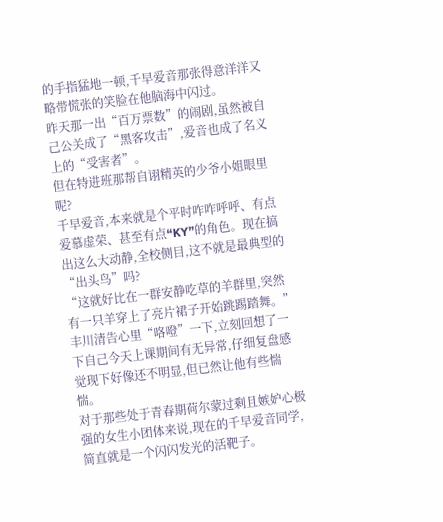的手指猛地一顿,千早爱音那张得意洋洋又略带慌张的笑脸在他脑海中闪过。
昨天那一出“百万票数”的闹剧,虽然被自己公关成了“黑客攻击”,爱音也成了名义上的“受害者”。
但在特进班那帮自诩精英的少爷小姐眼里呢?
千早爱音,本来就是个平时咋咋呼呼、有点爱慕虚荣、甚至有点“KY”的角色。现在搞出这么大动静,全校侧目,这不就是最典型的“出头鸟”吗?
“这就好比在一群安静吃草的羊群里,突然有一只羊穿上了亮片裙子开始跳踢踏舞。”
丰川清告心里“咯噔”一下,立刻回想了一下自己今天上课期间有无异常,仔细复盘感觉现下好像还不明显,但已然让他有些惴惴。
对于那些处于青春期荷尔蒙过剩且嫉妒心极强的女生小团体来说,现在的千早爱音同学,简直就是一个闪闪发光的活靶子。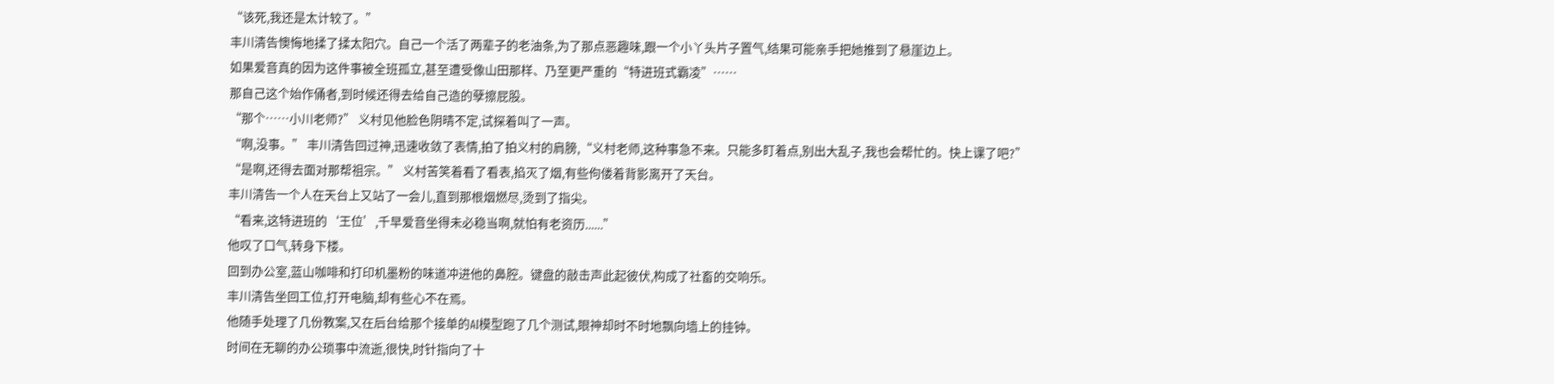“该死,我还是太计较了。”
丰川清告懊悔地揉了揉太阳穴。自己一个活了两辈子的老油条,为了那点恶趣味,跟一个小丫头片子置气,结果可能亲手把她推到了悬崖边上。
如果爱音真的因为这件事被全班孤立,甚至遭受像山田那样、乃至更严重的“特进班式霸凌”……
那自己这个始作俑者,到时候还得去给自己造的孽擦屁股。
“那个……小川老师?” 义村见他脸色阴晴不定,试探着叫了一声。
“啊,没事。” 丰川清告回过神,迅速收敛了表情,拍了拍义村的肩膀,“义村老师,这种事急不来。只能多盯着点,别出大乱子,我也会帮忙的。快上课了吧?”
“是啊,还得去面对那帮祖宗。” 义村苦笑着看了看表,掐灭了烟,有些佝偻着背影离开了天台。
丰川清告一个人在天台上又站了一会儿,直到那根烟燃尽,烫到了指尖。
“看来,这特进班的‘王位’,千早爱音坐得未必稳当啊,就怕有老资历......”
他叹了口气,转身下楼。
回到办公室,蓝山咖啡和打印机墨粉的味道冲进他的鼻腔。键盘的敲击声此起彼伏,构成了社畜的交响乐。
丰川清告坐回工位,打开电脑,却有些心不在焉。
他随手处理了几份教案,又在后台给那个接单的AI模型跑了几个测试,眼神却时不时地飘向墙上的挂钟。
时间在无聊的办公琐事中流逝,很快,时针指向了十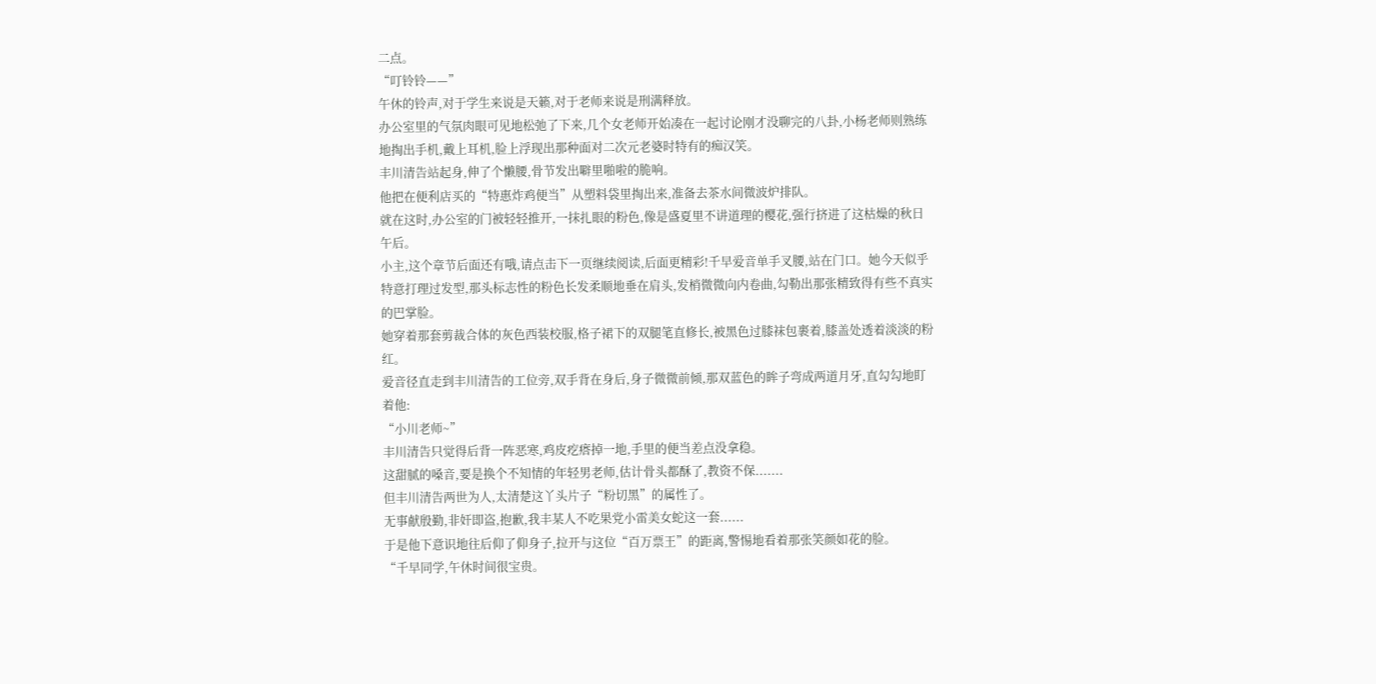二点。
“叮铃铃——”
午休的铃声,对于学生来说是天籁,对于老师来说是刑满释放。
办公室里的气氛肉眼可见地松弛了下来,几个女老师开始凑在一起讨论刚才没聊完的八卦,小杨老师则熟练地掏出手机,戴上耳机,脸上浮现出那种面对二次元老婆时特有的痴汉笑。
丰川清告站起身,伸了个懒腰,骨节发出噼里啪啦的脆响。
他把在便利店买的“特惠炸鸡便当”从塑料袋里掏出来,准备去茶水间微波炉排队。
就在这时,办公室的门被轻轻推开,一抹扎眼的粉色,像是盛夏里不讲道理的樱花,强行挤进了这枯燥的秋日午后。
小主,这个章节后面还有哦,请点击下一页继续阅读,后面更精彩!千早爱音单手叉腰,站在门口。她今天似乎特意打理过发型,那头标志性的粉色长发柔顺地垂在肩头,发梢微微向内卷曲,勾勒出那张精致得有些不真实的巴掌脸。
她穿着那套剪裁合体的灰色西装校服,格子裙下的双腿笔直修长,被黑色过膝袜包裹着,膝盖处透着淡淡的粉红。
爱音径直走到丰川清告的工位旁,双手背在身后,身子微微前倾,那双蓝色的眸子弯成两道月牙,直勾勾地盯着他:
“小川老师~”
丰川清告只觉得后背一阵恶寒,鸡皮疙瘩掉一地,手里的便当差点没拿稳。
这甜腻的嗓音,要是换个不知情的年轻男老师,估计骨头都酥了,教资不保.......
但丰川清告两世为人,太清楚这丫头片子“粉切黑”的属性了。
无事献殷勤,非奸即盗,抱歉,我丰某人不吃果党小雷美女蛇这一套......
于是他下意识地往后仰了仰身子,拉开与这位“百万票王”的距离,警惕地看着那张笑颜如花的脸。
“千早同学,午休时间很宝贵。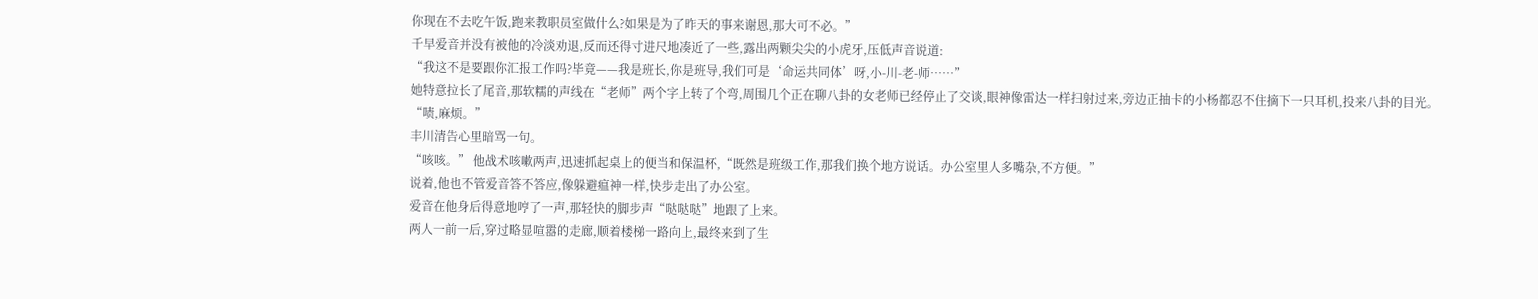你现在不去吃午饭,跑来教职员室做什么?如果是为了昨天的事来谢恩,那大可不必。”
千早爱音并没有被他的冷淡劝退,反而还得寸进尺地凑近了一些,露出两颗尖尖的小虎牙,压低声音说道:
“我这不是要跟你汇报工作吗?毕竟——我是班长,你是班导,我们可是‘命运共同体’呀,小-川-老-师……”
她特意拉长了尾音,那软糯的声线在“老师”两个字上转了个弯,周围几个正在聊八卦的女老师已经停止了交谈,眼神像雷达一样扫射过来,旁边正抽卡的小杨都忍不住摘下一只耳机,投来八卦的目光。
“啧,麻烦。”
丰川清告心里暗骂一句。
“咳咳。” 他战术咳嗽两声,迅速抓起桌上的便当和保温杯,“既然是班级工作,那我们换个地方说话。办公室里人多嘴杂,不方便。”
说着,他也不管爱音答不答应,像躲避瘟神一样,快步走出了办公室。
爱音在他身后得意地哼了一声,那轻快的脚步声“哒哒哒”地跟了上来。
两人一前一后,穿过略显喧嚣的走廊,顺着楼梯一路向上,最终来到了生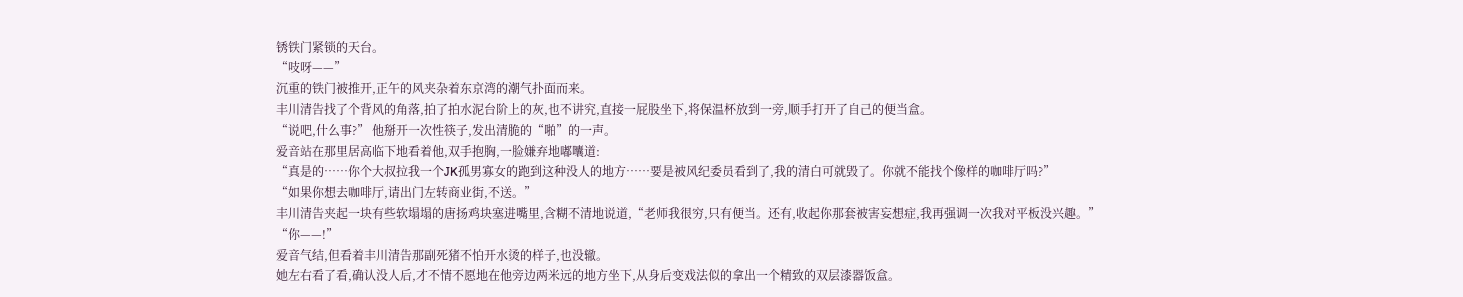锈铁门紧锁的天台。
“吱呀——”
沉重的铁门被推开,正午的风夹杂着东京湾的潮气扑面而来。
丰川清告找了个背风的角落,拍了拍水泥台阶上的灰,也不讲究,直接一屁股坐下,将保温杯放到一旁,顺手打开了自己的便当盒。
“说吧,什么事?” 他掰开一次性筷子,发出清脆的“啪”的一声。
爱音站在那里居高临下地看着他,双手抱胸,一脸嫌弃地嘟囔道:
“真是的……你个大叔拉我一个JK孤男寡女的跑到这种没人的地方……要是被风纪委员看到了,我的清白可就毁了。你就不能找个像样的咖啡厅吗?”
“如果你想去咖啡厅,请出门左转商业街,不送。”
丰川清告夹起一块有些软塌塌的唐扬鸡块塞进嘴里,含糊不清地说道,“老师我很穷,只有便当。还有,收起你那套被害妄想症,我再强调一次我对平板没兴趣。”
“你——!”
爱音气结,但看着丰川清告那副死猪不怕开水烫的样子,也没辙。
她左右看了看,确认没人后,才不情不愿地在他旁边两米远的地方坐下,从身后变戏法似的拿出一个精致的双层漆器饭盒。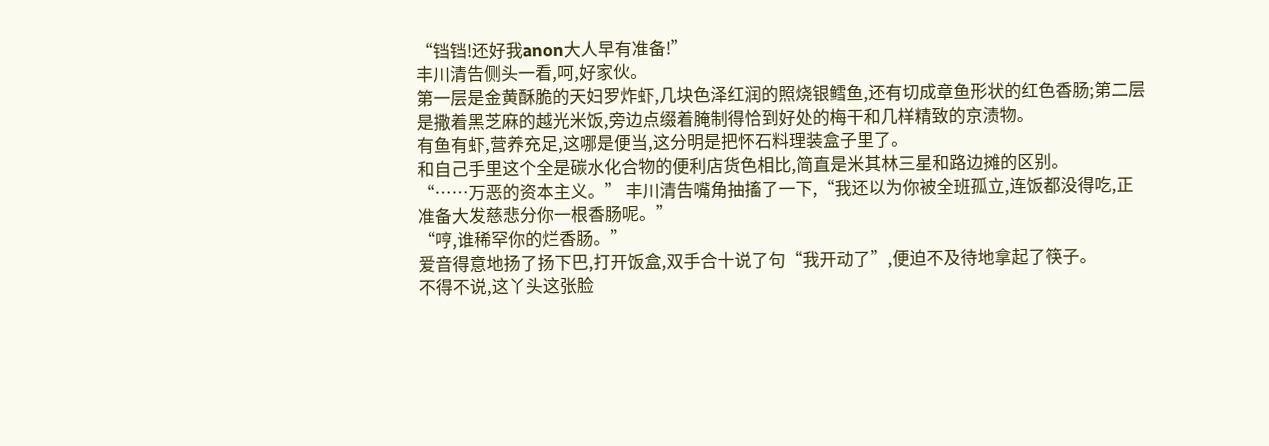“铛铛!还好我anon大人早有准备!”
丰川清告侧头一看,呵,好家伙。
第一层是金黄酥脆的天妇罗炸虾,几块色泽红润的照烧银鳕鱼,还有切成章鱼形状的红色香肠;第二层是撒着黑芝麻的越光米饭,旁边点缀着腌制得恰到好处的梅干和几样精致的京渍物。
有鱼有虾,营养充足,这哪是便当,这分明是把怀石料理装盒子里了。
和自己手里这个全是碳水化合物的便利店货色相比,简直是米其林三星和路边摊的区别。
“……万恶的资本主义。” 丰川清告嘴角抽搐了一下,“我还以为你被全班孤立,连饭都没得吃,正准备大发慈悲分你一根香肠呢。”
“哼,谁稀罕你的烂香肠。”
爱音得意地扬了扬下巴,打开饭盒,双手合十说了句“我开动了”,便迫不及待地拿起了筷子。
不得不说,这丫头这张脸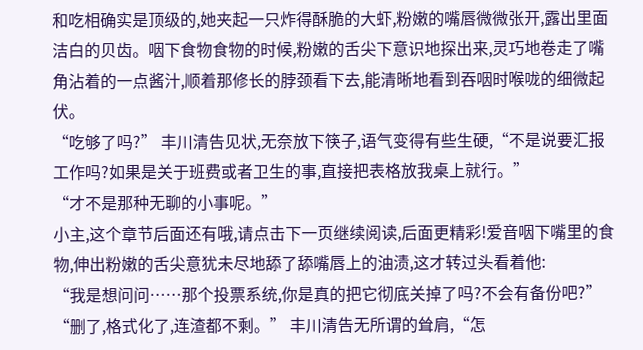和吃相确实是顶级的,她夹起一只炸得酥脆的大虾,粉嫩的嘴唇微微张开,露出里面洁白的贝齿。咽下食物食物的时候,粉嫩的舌尖下意识地探出来,灵巧地卷走了嘴角沾着的一点酱汁,顺着那修长的脖颈看下去,能清晰地看到吞咽时喉咙的细微起伏。
“吃够了吗?” 丰川清告见状,无奈放下筷子,语气变得有些生硬,“不是说要汇报工作吗?如果是关于班费或者卫生的事,直接把表格放我桌上就行。”
“才不是那种无聊的小事呢。”
小主,这个章节后面还有哦,请点击下一页继续阅读,后面更精彩!爱音咽下嘴里的食物,伸出粉嫩的舌尖意犹未尽地舔了舔嘴唇上的油渍,这才转过头看着他:
“我是想问问……那个投票系统,你是真的把它彻底关掉了吗?不会有备份吧?”
“删了,格式化了,连渣都不剩。” 丰川清告无所谓的耸肩,“怎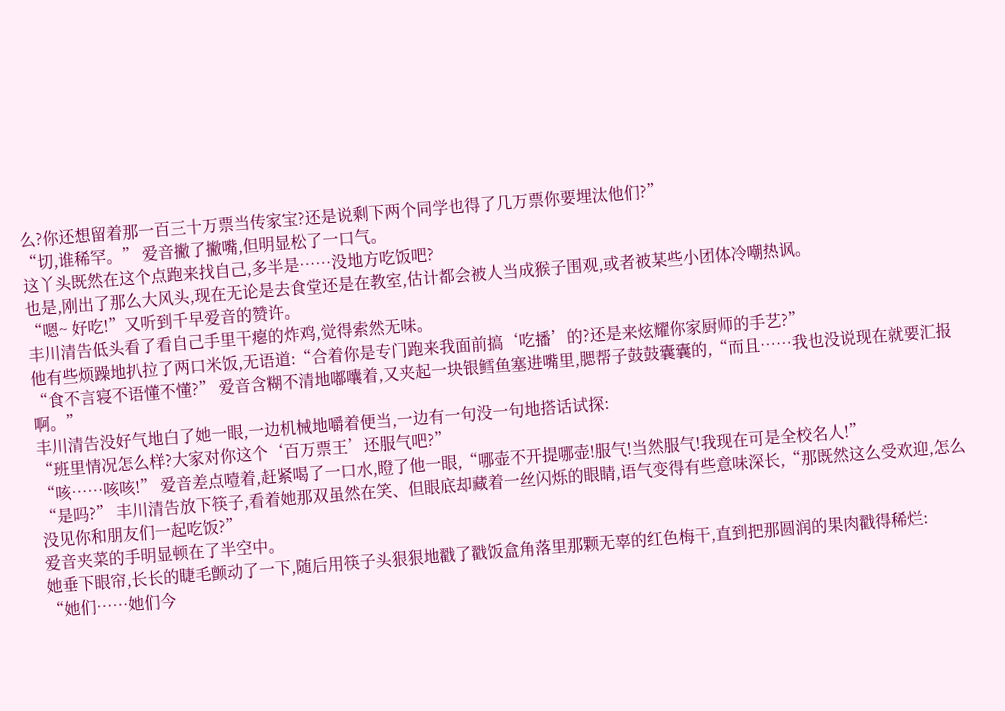么?你还想留着那一百三十万票当传家宝?还是说剩下两个同学也得了几万票你要埋汰他们?”
“切,谁稀罕。” 爱音撇了撇嘴,但明显松了一口气。
这丫头既然在这个点跑来找自己,多半是……没地方吃饭吧?
也是,刚出了那么大风头,现在无论是去食堂还是在教室,估计都会被人当成猴子围观,或者被某些小团体冷嘲热讽。
“嗯~ 好吃!”又听到千早爱音的赞许。
丰川清告低头看了看自己手里干瘪的炸鸡,觉得索然无味。
他有些烦躁地扒拉了两口米饭,无语道:“合着你是专门跑来我面前搞‘吃播’的?还是来炫耀你家厨师的手艺?”
“食不言寝不语懂不懂?” 爱音含糊不清地嘟囔着,又夹起一块银鳕鱼塞进嘴里,腮帮子鼓鼓囊囊的,“而且……我也没说现在就要汇报啊。”
丰川清告没好气地白了她一眼,一边机械地嚼着便当,一边有一句没一句地搭话试探:
“班里情况怎么样?大家对你这个‘百万票王’还服气吧?”
“咳……咳咳!” 爱音差点噎着,赶紧喝了一口水,瞪了他一眼,“哪壶不开提哪壶!服气!当然服气!我现在可是全校名人!”
“是吗?” 丰川清告放下筷子,看着她那双虽然在笑、但眼底却藏着一丝闪烁的眼睛,语气变得有些意味深长,“那既然这么受欢迎,怎么没见你和朋友们一起吃饭?”
爱音夹菜的手明显顿在了半空中。
她垂下眼帘,长长的睫毛颤动了一下,随后用筷子头狠狠地戳了戳饭盒角落里那颗无辜的红色梅干,直到把那圆润的果肉戳得稀烂:
“她们……她们今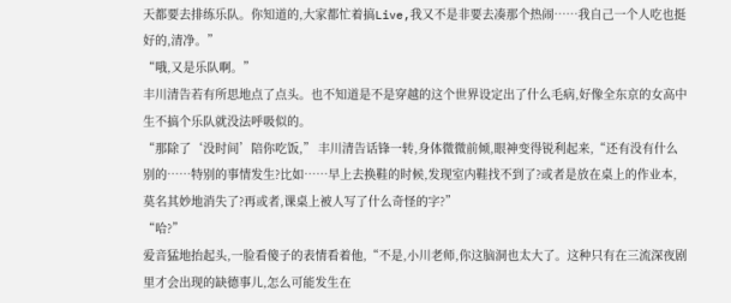天都要去排练乐队。你知道的,大家都忙着搞Live,我又不是非要去凑那个热闹……我自己一个人吃也挺好的,清净。”
“哦,又是乐队啊。”
丰川清告若有所思地点了点头。也不知道是不是穿越的这个世界设定出了什么毛病,好像全东京的女高中生不搞个乐队就没法呼吸似的。
“那除了‘没时间’陪你吃饭,” 丰川清告话锋一转,身体微微前倾,眼神变得锐利起来,“还有没有什么别的……特别的事情发生?比如……早上去换鞋的时候,发现室内鞋找不到了?或者是放在桌上的作业本,莫名其妙地消失了?再或者,课桌上被人写了什么奇怪的字?”
“哈?”
爱音猛地抬起头,一脸看傻子的表情看着他,“不是,小川老师,你这脑洞也太大了。这种只有在三流深夜剧里才会出现的缺德事儿,怎么可能发生在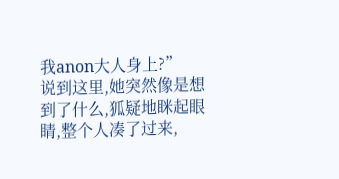我anon大人身上?”
说到这里,她突然像是想到了什么,狐疑地眯起眼睛,整个人凑了过来,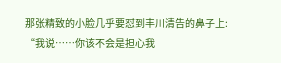那张精致的小脸几乎要怼到丰川清告的鼻子上:
“我说……你该不会是担心我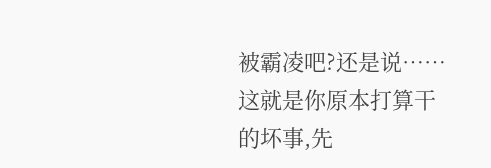被霸凌吧?还是说……这就是你原本打算干的坏事,先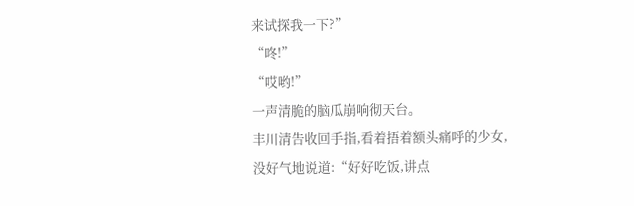来试探我一下?”
“咚!”
“哎哟!”
一声清脆的脑瓜崩响彻天台。
丰川清告收回手指,看着捂着额头痛呼的少女,没好气地说道:“好好吃饭,讲点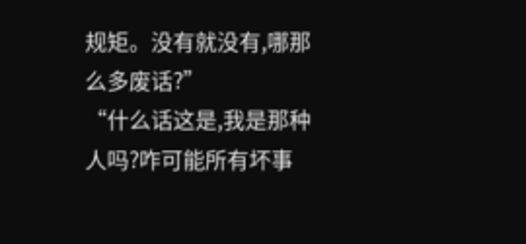规矩。没有就没有,哪那么多废话?”
“什么话这是,我是那种人吗?咋可能所有坏事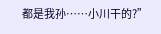都是我孙……小川干的?”